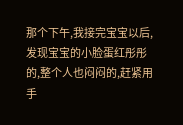那个下午,我接完宝宝以后,发现宝宝的小脸蛋红彤彤的,整个人也闷闷的,赶紧用手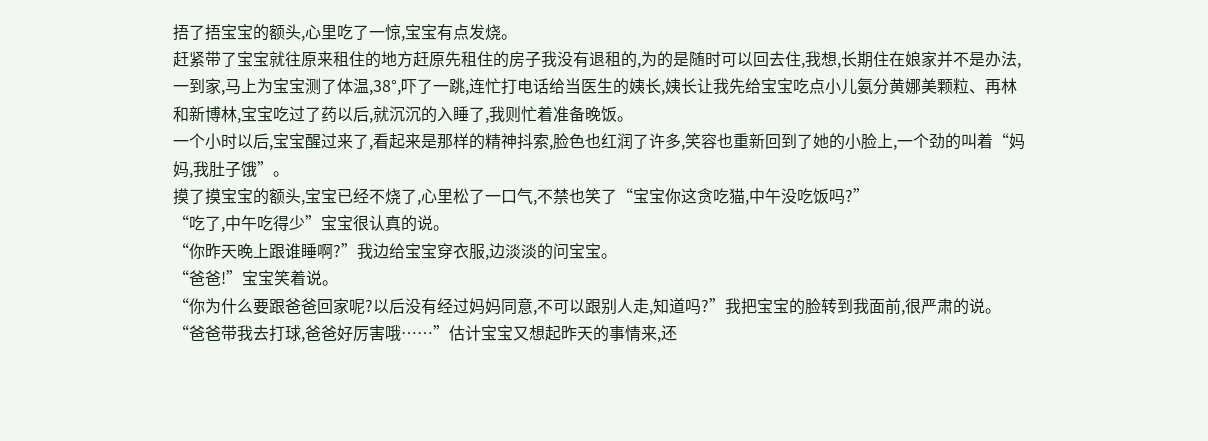捂了捂宝宝的额头,心里吃了一惊,宝宝有点发烧。
赶紧带了宝宝就往原来租住的地方赶原先租住的房子我没有退租的,为的是随时可以回去住,我想,长期住在娘家并不是办法,一到家,马上为宝宝测了体温,38°,吓了一跳,连忙打电话给当医生的姨长,姨长让我先给宝宝吃点小儿氨分黄娜美颗粒、再林和新博林,宝宝吃过了药以后,就沉沉的入睡了,我则忙着准备晚饭。
一个小时以后,宝宝醒过来了,看起来是那样的精神抖索,脸色也红润了许多,笑容也重新回到了她的小脸上,一个劲的叫着“妈妈,我肚子饿”。
摸了摸宝宝的额头,宝宝已经不烧了,心里松了一口气,不禁也笑了“宝宝你这贪吃猫,中午没吃饭吗?”
“吃了,中午吃得少”宝宝很认真的说。
“你昨天晚上跟谁睡啊?”我边给宝宝穿衣服,边淡淡的问宝宝。
“爸爸!”宝宝笑着说。
“你为什么要跟爸爸回家呢?以后没有经过妈妈同意,不可以跟别人走,知道吗?”我把宝宝的脸转到我面前,很严肃的说。
“爸爸带我去打球,爸爸好厉害哦……”估计宝宝又想起昨天的事情来,还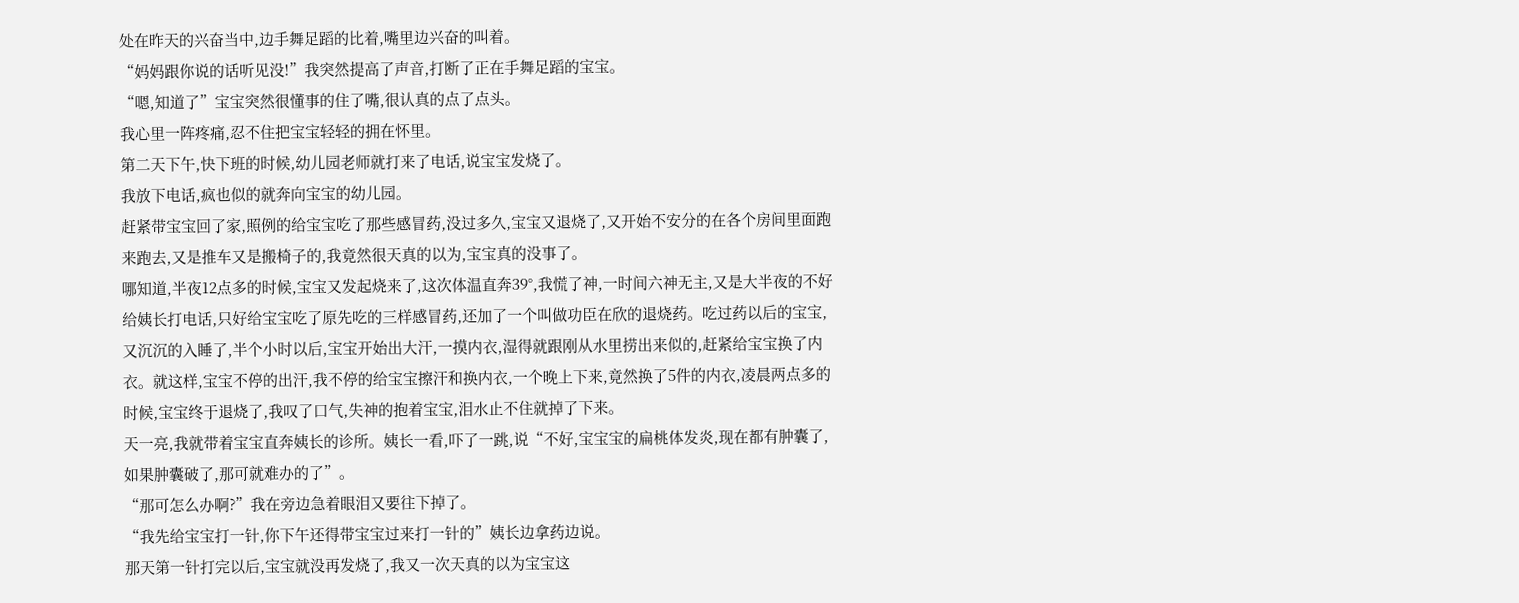处在昨天的兴奋当中,边手舞足蹈的比着,嘴里边兴奋的叫着。
“妈妈跟你说的话听见没!”我突然提高了声音,打断了正在手舞足蹈的宝宝。
“嗯,知道了”宝宝突然很懂事的住了嘴,很认真的点了点头。
我心里一阵疼痛,忍不住把宝宝轻轻的拥在怀里。
第二天下午,快下班的时候,幼儿园老师就打来了电话,说宝宝发烧了。
我放下电话,疯也似的就奔向宝宝的幼儿园。
赶紧带宝宝回了家,照例的给宝宝吃了那些感冒药,没过多久,宝宝又退烧了,又开始不安分的在各个房间里面跑来跑去,又是推车又是搬椅子的,我竟然很天真的以为,宝宝真的没事了。
哪知道,半夜12点多的时候,宝宝又发起烧来了,这次体温直奔39°,我慌了神,一时间六神无主,又是大半夜的不好给姨长打电话,只好给宝宝吃了原先吃的三样感冒药,还加了一个叫做功臣在欣的退烧药。吃过药以后的宝宝,又沉沉的入睡了,半个小时以后,宝宝开始出大汗,一摸内衣,湿得就跟刚从水里捞出来似的,赶紧给宝宝换了内衣。就这样,宝宝不停的出汗,我不停的给宝宝擦汗和换内衣,一个晚上下来,竟然换了5件的内衣,凌晨两点多的时候,宝宝终于退烧了,我叹了口气,失神的抱着宝宝,泪水止不住就掉了下来。
天一亮,我就带着宝宝直奔姨长的诊所。姨长一看,吓了一跳,说“不好,宝宝宝的扁桃体发炎,现在都有肿囊了,如果肿囊破了,那可就难办的了”。
“那可怎么办啊?”我在旁边急着眼泪又要往下掉了。
“我先给宝宝打一针,你下午还得带宝宝过来打一针的”姨长边拿药边说。
那天第一针打完以后,宝宝就没再发烧了,我又一次天真的以为宝宝这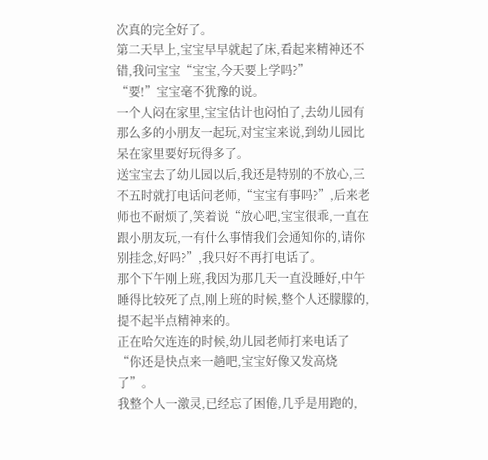次真的完全好了。
第二天早上,宝宝早早就起了床,看起来精神还不错,我问宝宝“宝宝,今天要上学吗?”
“要!”宝宝毫不犹豫的说。
一个人闷在家里,宝宝估计也闷怕了,去幼儿园有那么多的小朋友一起玩,对宝宝来说,到幼儿园比呆在家里要好玩得多了。
送宝宝去了幼儿园以后,我还是特别的不放心,三不五时就打电话问老师,“宝宝有事吗?”,后来老师也不耐烦了,笑着说“放心吧,宝宝很乖,一直在跟小朋友玩,一有什么事情我们会通知你的,请你别挂念,好吗?”,我只好不再打电话了。
那个下午刚上班,我因为那几天一直没睡好,中午睡得比较死了点,刚上班的时候,整个人还朦朦的,提不起半点精神来的。
正在哈欠连连的时候,幼儿园老师打来电话了“你还是快点来一趟吧,宝宝好像又发高烧了”。
我整个人一激灵,已经忘了困倦,几乎是用跑的,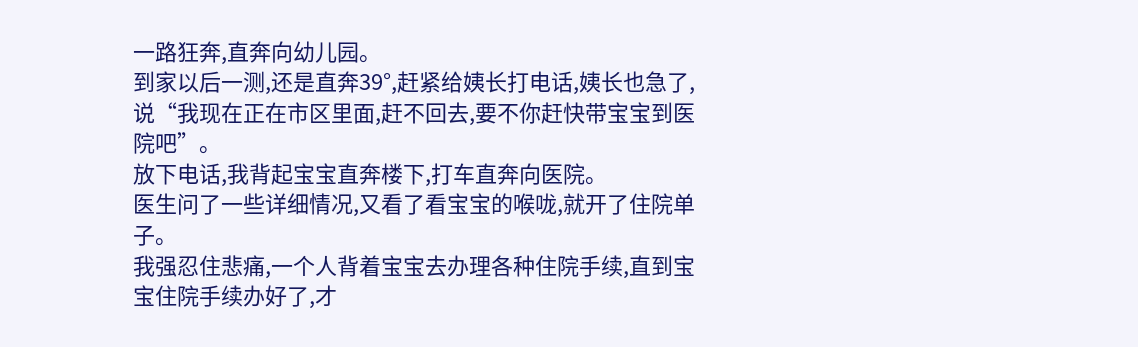一路狂奔,直奔向幼儿园。
到家以后一测,还是直奔39°,赶紧给姨长打电话,姨长也急了,说“我现在正在市区里面,赶不回去,要不你赶快带宝宝到医院吧”。
放下电话,我背起宝宝直奔楼下,打车直奔向医院。
医生问了一些详细情况,又看了看宝宝的喉咙,就开了住院单子。
我强忍住悲痛,一个人背着宝宝去办理各种住院手续,直到宝宝住院手续办好了,才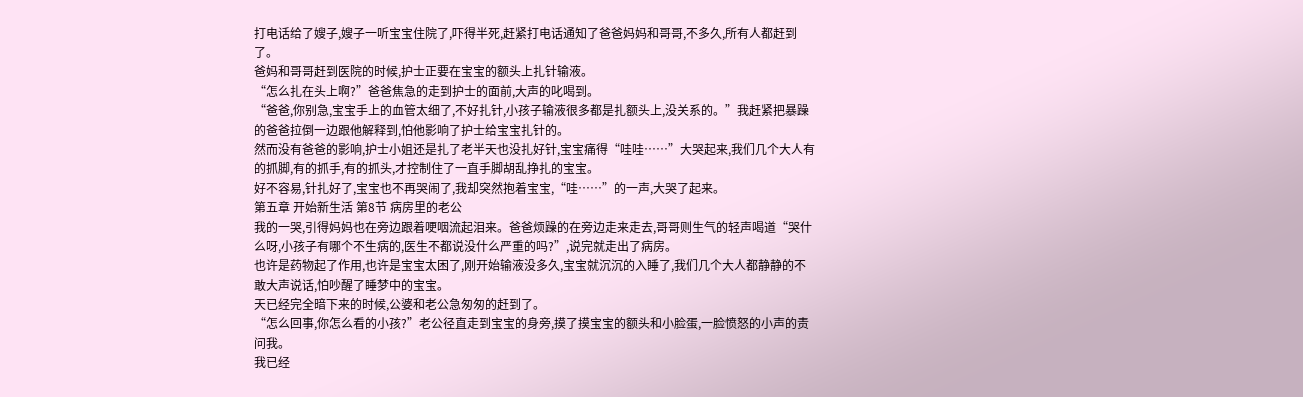打电话给了嫂子,嫂子一听宝宝住院了,吓得半死,赶紧打电话通知了爸爸妈妈和哥哥,不多久,所有人都赶到了。
爸妈和哥哥赶到医院的时候,护士正要在宝宝的额头上扎针输液。
“怎么扎在头上啊?”爸爸焦急的走到护士的面前,大声的叱喝到。
“爸爸,你别急,宝宝手上的血管太细了,不好扎针,小孩子输液很多都是扎额头上,没关系的。”我赶紧把暴躁的爸爸拉倒一边跟他解释到,怕他影响了护士给宝宝扎针的。
然而没有爸爸的影响,护士小姐还是扎了老半天也没扎好针,宝宝痛得“哇哇……”大哭起来,我们几个大人有的抓脚,有的抓手,有的抓头,才控制住了一直手脚胡乱挣扎的宝宝。
好不容易,针扎好了,宝宝也不再哭闹了,我却突然抱着宝宝,“哇……”的一声,大哭了起来。
第五章 开始新生活 第8节 病房里的老公
我的一哭,引得妈妈也在旁边跟着哽咽流起泪来。爸爸烦躁的在旁边走来走去,哥哥则生气的轻声喝道“哭什么呀,小孩子有哪个不生病的,医生不都说没什么严重的吗?”,说完就走出了病房。
也许是药物起了作用,也许是宝宝太困了,刚开始输液没多久,宝宝就沉沉的入睡了,我们几个大人都静静的不敢大声说话,怕吵醒了睡梦中的宝宝。
天已经完全暗下来的时候,公婆和老公急匆匆的赶到了。
“怎么回事,你怎么看的小孩?”老公径直走到宝宝的身旁,摸了摸宝宝的额头和小脸蛋,一脸愤怒的小声的责问我。
我已经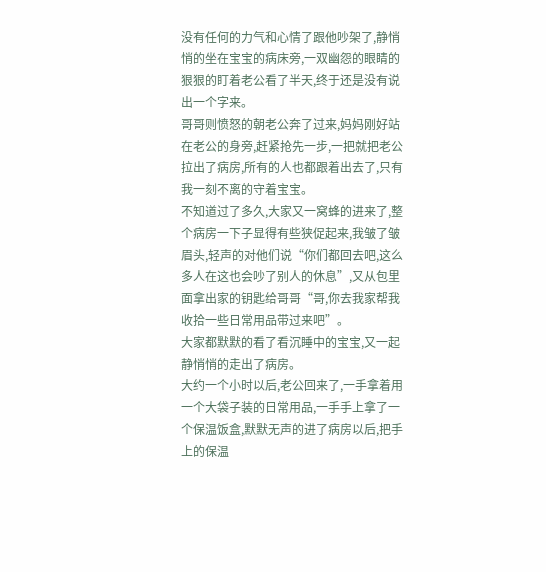没有任何的力气和心情了跟他吵架了,静悄悄的坐在宝宝的病床旁,一双幽怨的眼睛的狠狠的盯着老公看了半天,终于还是没有说出一个字来。
哥哥则愤怒的朝老公奔了过来,妈妈刚好站在老公的身旁,赶紧抢先一步,一把就把老公拉出了病房,所有的人也都跟着出去了,只有我一刻不离的守着宝宝。
不知道过了多久,大家又一窝蜂的进来了,整个病房一下子显得有些狭促起来,我皱了皱眉头,轻声的对他们说“你们都回去吧,这么多人在这也会吵了别人的休息”,又从包里面拿出家的钥匙给哥哥“哥,你去我家帮我收拾一些日常用品带过来吧”。
大家都默默的看了看沉睡中的宝宝,又一起静悄悄的走出了病房。
大约一个小时以后,老公回来了,一手拿着用一个大袋子装的日常用品,一手手上拿了一个保温饭盒,默默无声的进了病房以后,把手上的保温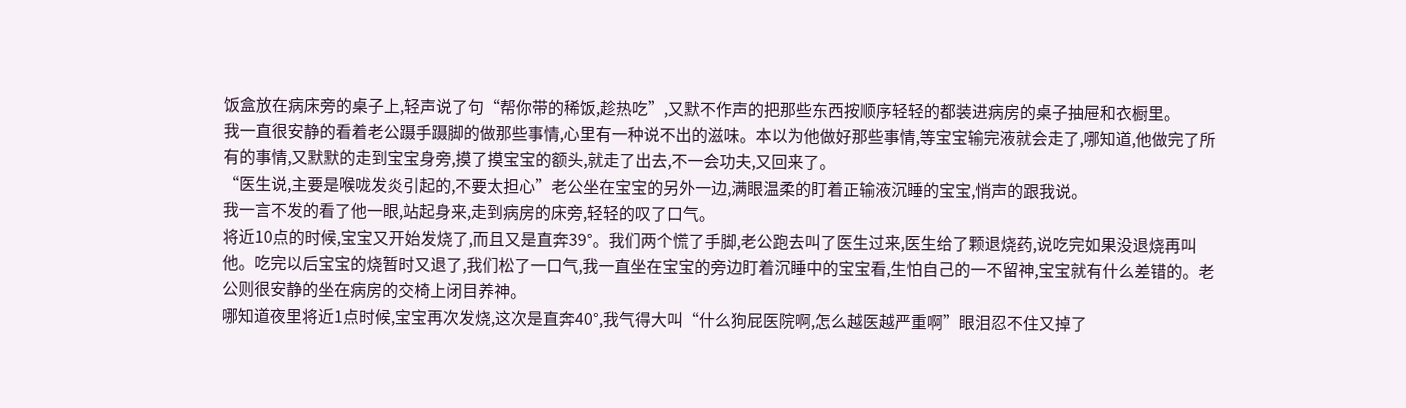饭盒放在病床旁的桌子上,轻声说了句“帮你带的稀饭,趁热吃”,又默不作声的把那些东西按顺序轻轻的都装进病房的桌子抽屉和衣橱里。
我一直很安静的看着老公蹑手蹑脚的做那些事情,心里有一种说不出的滋味。本以为他做好那些事情,等宝宝输完液就会走了,哪知道,他做完了所有的事情,又默默的走到宝宝身旁,摸了摸宝宝的额头,就走了出去,不一会功夫,又回来了。
“医生说,主要是喉咙发炎引起的,不要太担心”老公坐在宝宝的另外一边,满眼温柔的盯着正输液沉睡的宝宝,悄声的跟我说。
我一言不发的看了他一眼,站起身来,走到病房的床旁,轻轻的叹了口气。
将近10点的时候,宝宝又开始发烧了,而且又是直奔39°。我们两个慌了手脚,老公跑去叫了医生过来,医生给了颗退烧药,说吃完如果没退烧再叫他。吃完以后宝宝的烧暂时又退了,我们松了一口气,我一直坐在宝宝的旁边盯着沉睡中的宝宝看,生怕自己的一不留神,宝宝就有什么差错的。老公则很安静的坐在病房的交椅上闭目养神。
哪知道夜里将近1点时候,宝宝再次发烧,这次是直奔40°,我气得大叫“什么狗屁医院啊,怎么越医越严重啊”眼泪忍不住又掉了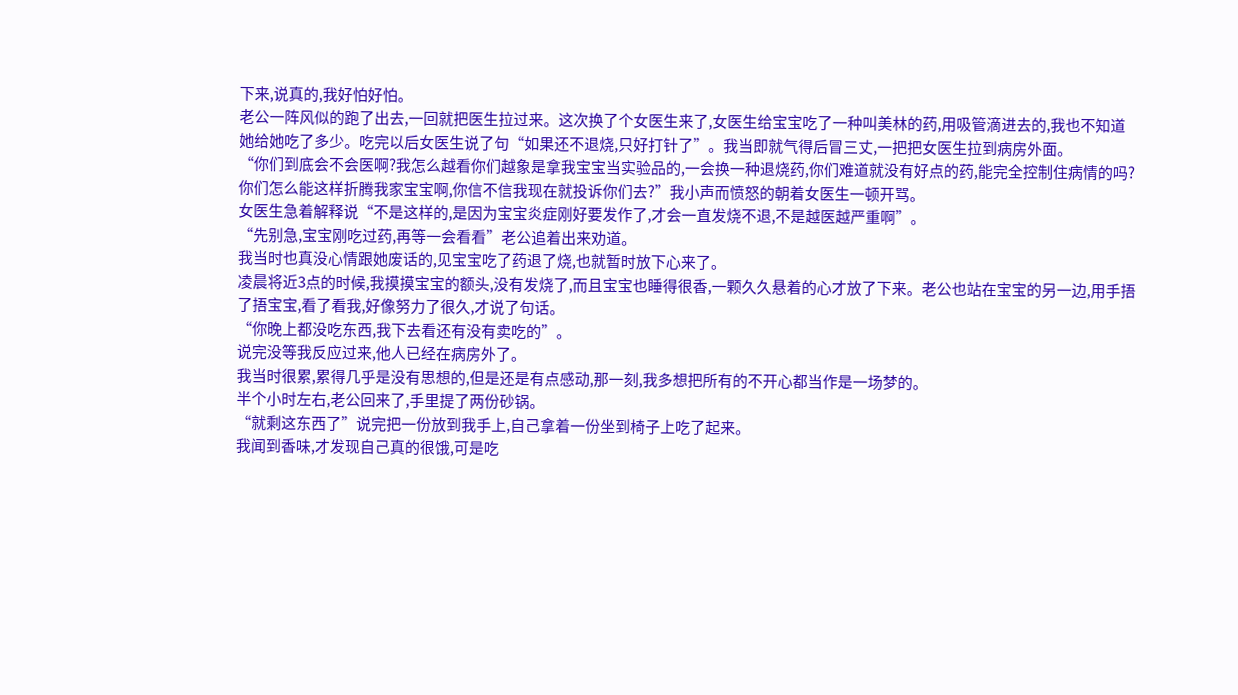下来,说真的,我好怕好怕。
老公一阵风似的跑了出去,一回就把医生拉过来。这次换了个女医生来了,女医生给宝宝吃了一种叫美林的药,用吸管滴进去的,我也不知道她给她吃了多少。吃完以后女医生说了句“如果还不退烧,只好打针了”。我当即就气得后冒三丈,一把把女医生拉到病房外面。
“你们到底会不会医啊?我怎么越看你们越象是拿我宝宝当实验品的,一会换一种退烧药,你们难道就没有好点的药,能完全控制住病情的吗?你们怎么能这样折腾我家宝宝啊,你信不信我现在就投诉你们去?”我小声而愤怒的朝着女医生一顿开骂。
女医生急着解释说“不是这样的,是因为宝宝炎症刚好要发作了,才会一直发烧不退,不是越医越严重啊”。
“先别急,宝宝刚吃过药,再等一会看看”老公追着出来劝道。
我当时也真没心情跟她废话的,见宝宝吃了药退了烧,也就暂时放下心来了。
凌晨将近3点的时候,我摸摸宝宝的额头,没有发烧了,而且宝宝也睡得很香,一颗久久悬着的心才放了下来。老公也站在宝宝的另一边,用手捂了捂宝宝,看了看我,好像努力了很久,才说了句话。
“你晚上都没吃东西,我下去看还有没有卖吃的”。
说完没等我反应过来,他人已经在病房外了。
我当时很累,累得几乎是没有思想的,但是还是有点感动,那一刻,我多想把所有的不开心都当作是一场梦的。
半个小时左右,老公回来了,手里提了两份砂锅。
“就剩这东西了”说完把一份放到我手上,自己拿着一份坐到椅子上吃了起来。
我闻到香味,才发现自己真的很饿,可是吃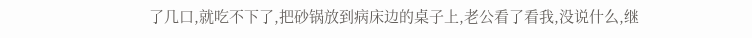了几口,就吃不下了,把砂锅放到病床边的桌子上,老公看了看我,没说什么,继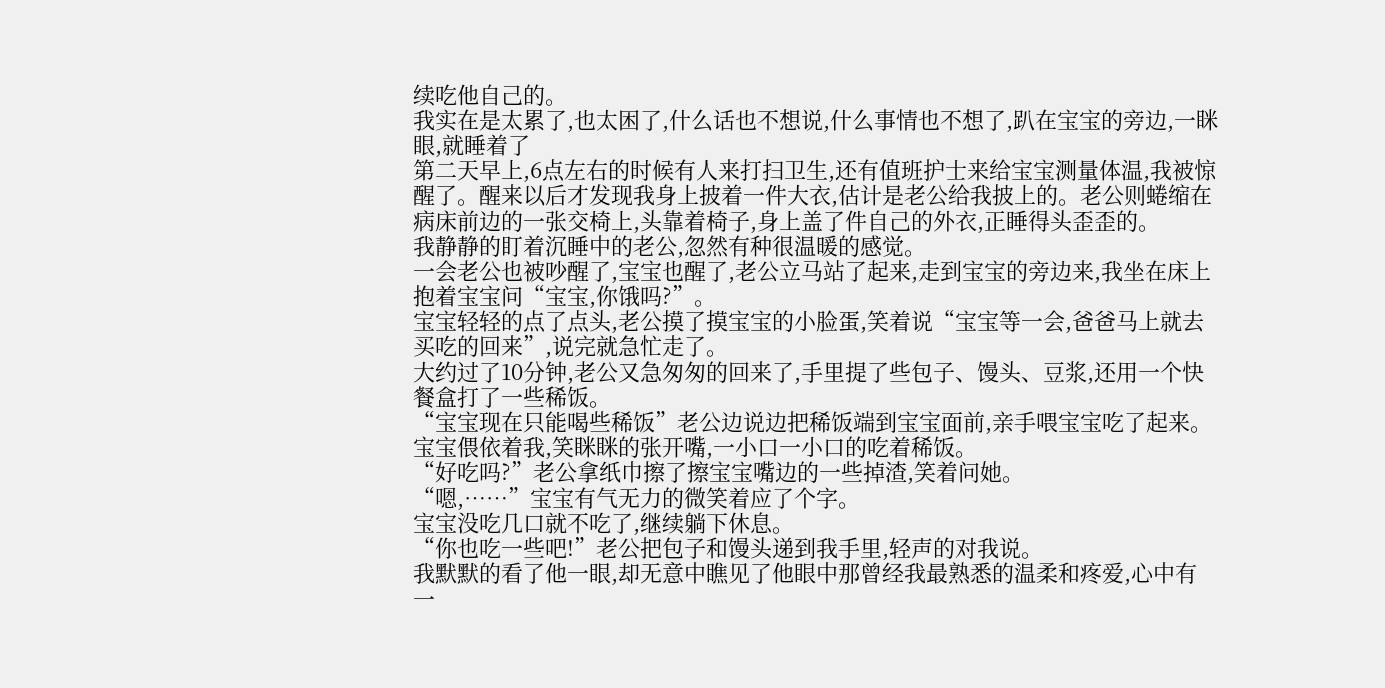续吃他自己的。
我实在是太累了,也太困了,什么话也不想说,什么事情也不想了,趴在宝宝的旁边,一眯眼,就睡着了
第二天早上,6点左右的时候有人来打扫卫生,还有值班护士来给宝宝测量体温,我被惊醒了。醒来以后才发现我身上披着一件大衣,估计是老公给我披上的。老公则蜷缩在病床前边的一张交椅上,头靠着椅子,身上盖了件自己的外衣,正睡得头歪歪的。
我静静的盯着沉睡中的老公,忽然有种很温暖的感觉。
一会老公也被吵醒了,宝宝也醒了,老公立马站了起来,走到宝宝的旁边来,我坐在床上抱着宝宝问“宝宝,你饿吗?”。
宝宝轻轻的点了点头,老公摸了摸宝宝的小脸蛋,笑着说“宝宝等一会,爸爸马上就去买吃的回来”,说完就急忙走了。
大约过了10分钟,老公又急匆匆的回来了,手里提了些包子、馒头、豆浆,还用一个快餐盒打了一些稀饭。
“宝宝现在只能喝些稀饭”老公边说边把稀饭端到宝宝面前,亲手喂宝宝吃了起来。宝宝偎依着我,笑眯眯的张开嘴,一小口一小口的吃着稀饭。
“好吃吗?”老公拿纸巾擦了擦宝宝嘴边的一些掉渣,笑着问她。
“嗯,……”宝宝有气无力的微笑着应了个字。
宝宝没吃几口就不吃了,继续躺下休息。
“你也吃一些吧!”老公把包子和馒头递到我手里,轻声的对我说。
我默默的看了他一眼,却无意中瞧见了他眼中那曾经我最熟悉的温柔和疼爱,心中有一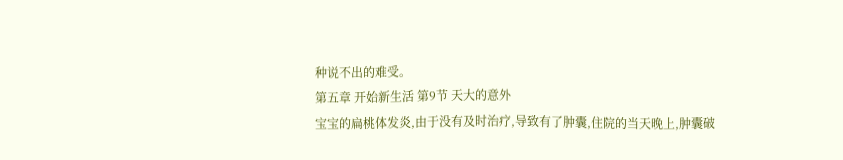种说不出的难受。
第五章 开始新生活 第9节 天大的意外
宝宝的扁桃体发炎,由于没有及时治疗,导致有了肿囊,住院的当天晚上,肿囊破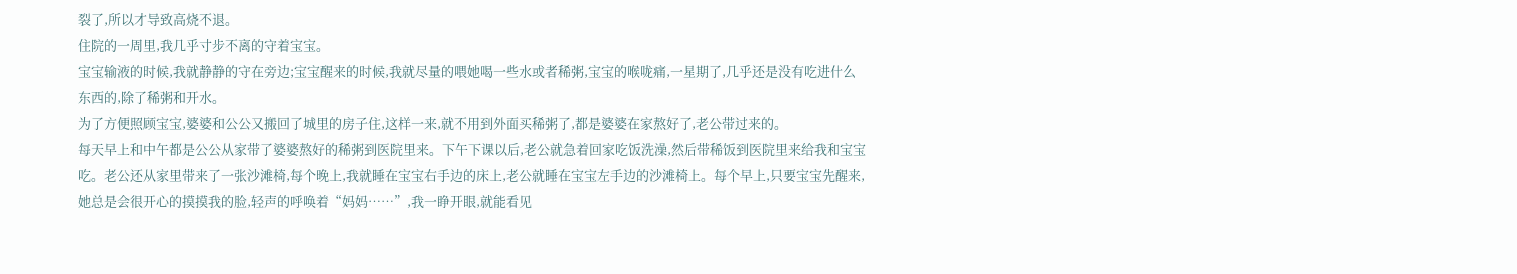裂了,所以才导致高烧不退。
住院的一周里,我几乎寸步不离的守着宝宝。
宝宝输液的时候,我就静静的守在旁边;宝宝醒来的时候,我就尽量的喂她喝一些水或者稀粥,宝宝的喉咙痛,一星期了,几乎还是没有吃进什么东西的,除了稀粥和开水。
为了方便照顾宝宝,婆婆和公公又搬回了城里的房子住,这样一来,就不用到外面买稀粥了,都是婆婆在家熬好了,老公带过来的。
每天早上和中午都是公公从家带了婆婆熬好的稀粥到医院里来。下午下课以后,老公就急着回家吃饭洗澡,然后带稀饭到医院里来给我和宝宝吃。老公还从家里带来了一张沙滩椅,每个晚上,我就睡在宝宝右手边的床上,老公就睡在宝宝左手边的沙滩椅上。每个早上,只要宝宝先醒来,她总是会很开心的摸摸我的脸,轻声的呼唤着“妈妈……”,我一睁开眼,就能看见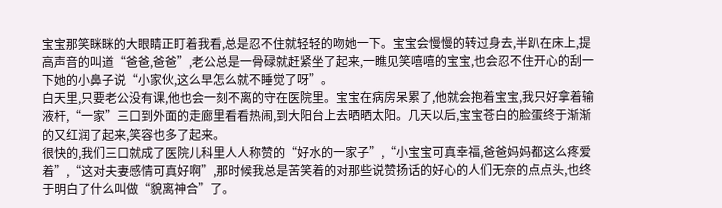宝宝那笑眯眯的大眼睛正盯着我看,总是忍不住就轻轻的吻她一下。宝宝会慢慢的转过身去,半趴在床上,提高声音的叫道“爸爸,爸爸”,老公总是一骨碌就赶紧坐了起来,一瞧见笑嘻嘻的宝宝,也会忍不住开心的刮一下她的小鼻子说“小家伙,这么早怎么就不睡觉了呀”。
白天里,只要老公没有课,他也会一刻不离的守在医院里。宝宝在病房呆累了,他就会抱着宝宝,我只好拿着输液杆,“一家”三口到外面的走廊里看看热闹,到大阳台上去晒晒太阳。几天以后,宝宝苍白的脸蛋终于渐渐的又红润了起来,笑容也多了起来。
很快的,我们三口就成了医院儿科里人人称赞的“好水的一家子”,“小宝宝可真幸福,爸爸妈妈都这么疼爱着”,“这对夫妻感情可真好啊”,那时候我总是苦笑着的对那些说赞扬话的好心的人们无奈的点点头,也终于明白了什么叫做“貌离神合”了。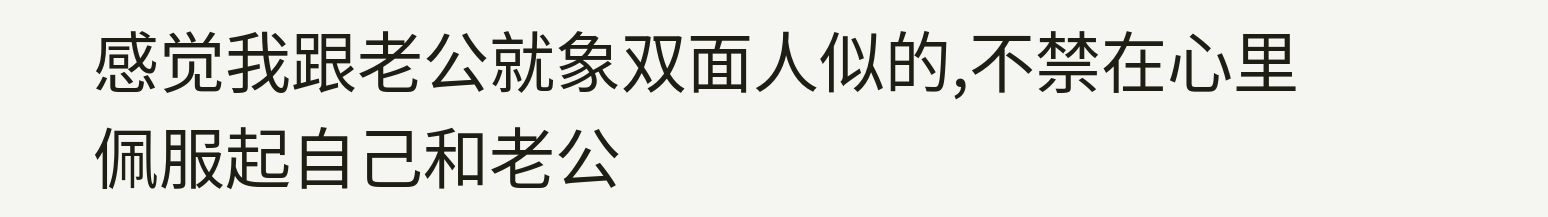感觉我跟老公就象双面人似的,不禁在心里佩服起自己和老公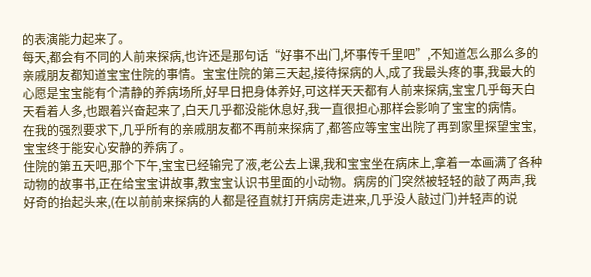的表演能力起来了。
每天,都会有不同的人前来探病,也许还是那句话“好事不出门,坏事传千里吧”,不知道怎么那么多的亲戚朋友都知道宝宝住院的事情。宝宝住院的第三天起,接待探病的人,成了我最头疼的事,我最大的心愿是宝宝能有个清静的养病场所,好早日把身体养好,可这样天天都有人前来探病,宝宝几乎每天白天看着人多,也跟着兴奋起来了,白天几乎都没能休息好,我一直很担心那样会影响了宝宝的病情。
在我的强烈要求下,几乎所有的亲戚朋友都不再前来探病了,都答应等宝宝出院了再到家里探望宝宝,宝宝终于能安心安静的养病了。
住院的第五天吧,那个下午,宝宝已经输完了液,老公去上课,我和宝宝坐在病床上,拿着一本画满了各种动物的故事书,正在给宝宝讲故事,教宝宝认识书里面的小动物。病房的门突然被轻轻的敲了两声,我好奇的抬起头来,(在以前前来探病的人都是径直就打开病房走进来,几乎没人敲过门)并轻声的说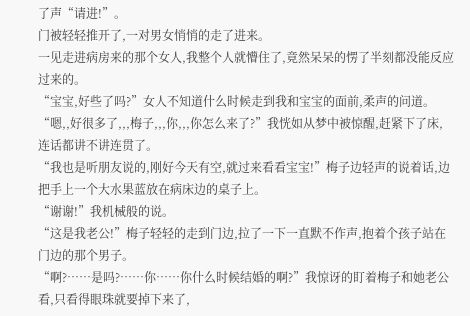了声“请进!”。
门被轻轻推开了,一对男女悄悄的走了进来。
一见走进病房来的那个女人,我整个人就懵住了,竟然呆呆的愣了半刻都没能反应过来的。
“宝宝,好些了吗?”女人不知道什么时候走到我和宝宝的面前,柔声的问道。
“嗯,,好很多了,,,梅子,,,你,,,你怎么来了?”我恍如从梦中被惊醒,赶紧下了床,连话都讲不讲连贯了。
“我也是听朋友说的,刚好今天有空,就过来看看宝宝!”梅子边轻声的说着话,边把手上一个大水果蓝放在病床边的桌子上。
“谢谢!”我机械般的说。
“这是我老公!”梅子轻轻的走到门边,拉了一下一直默不作声,抱着个孩子站在门边的那个男子。
“啊?……是吗?……你……你什么时候结婚的啊?”我惊讶的盯着梅子和她老公看,只看得眼珠就要掉下来了,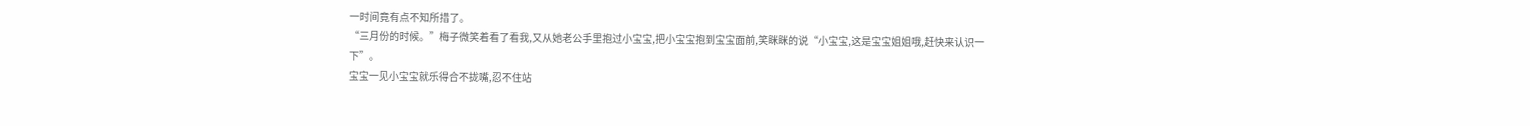一时间竟有点不知所措了。
“三月份的时候。”梅子微笑着看了看我,又从她老公手里抱过小宝宝,把小宝宝抱到宝宝面前,笑眯眯的说“小宝宝,这是宝宝姐姐哦,赶快来认识一下”。
宝宝一见小宝宝就乐得合不拢嘴,忍不住站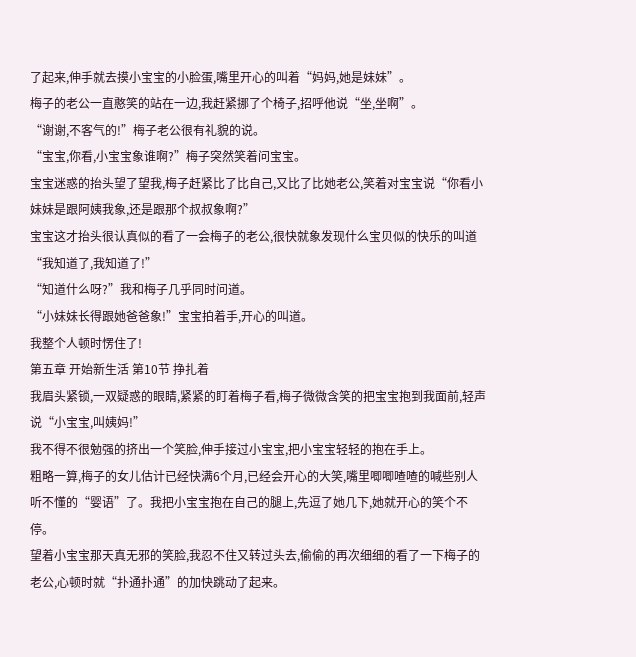了起来,伸手就去摸小宝宝的小脸蛋,嘴里开心的叫着“妈妈,她是妹妹”。
梅子的老公一直憨笑的站在一边,我赶紧挪了个椅子,招呼他说“坐,坐啊”。
“谢谢,不客气的!”梅子老公很有礼貌的说。
“宝宝,你看,小宝宝象谁啊?”梅子突然笑着问宝宝。
宝宝迷惑的抬头望了望我,梅子赶紧比了比自己,又比了比她老公,笑着对宝宝说“你看小妹妹是跟阿姨我象,还是跟那个叔叔象啊?”
宝宝这才抬头很认真似的看了一会梅子的老公,很快就象发现什么宝贝似的快乐的叫道“我知道了,我知道了!”
“知道什么呀?”我和梅子几乎同时问道。
“小妹妹长得跟她爸爸象!”宝宝拍着手,开心的叫道。
我整个人顿时愣住了!
第五章 开始新生活 第10节 挣扎着
我眉头紧锁,一双疑惑的眼睛,紧紧的盯着梅子看,梅子微微含笑的把宝宝抱到我面前,轻声说“小宝宝,叫姨妈!”
我不得不很勉强的挤出一个笑脸,伸手接过小宝宝,把小宝宝轻轻的抱在手上。
粗略一算,梅子的女儿估计已经快满6个月,已经会开心的大笑,嘴里唧唧喳喳的喊些别人听不懂的“婴语”了。我把小宝宝抱在自己的腿上,先逗了她几下,她就开心的笑个不停。
望着小宝宝那天真无邪的笑脸,我忍不住又转过头去,偷偷的再次细细的看了一下梅子的老公,心顿时就“扑通扑通”的加快跳动了起来。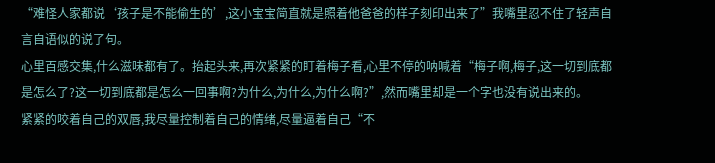“难怪人家都说‘孩子是不能偷生的’,这小宝宝简直就是照着他爸爸的样子刻印出来了”我嘴里忍不住了轻声自言自语似的说了句。
心里百感交集,什么滋味都有了。抬起头来,再次紧紧的盯着梅子看,心里不停的呐喊着“梅子啊,梅子,这一切到底都是怎么了?这一切到底都是怎么一回事啊?为什么,为什么,为什么啊?”,然而嘴里却是一个字也没有说出来的。
紧紧的咬着自己的双唇,我尽量控制着自己的情绪,尽量逼着自己“不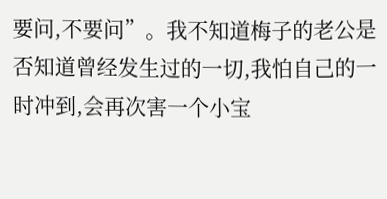要问,不要问”。我不知道梅子的老公是否知道曾经发生过的一切,我怕自己的一时冲到,会再次害一个小宝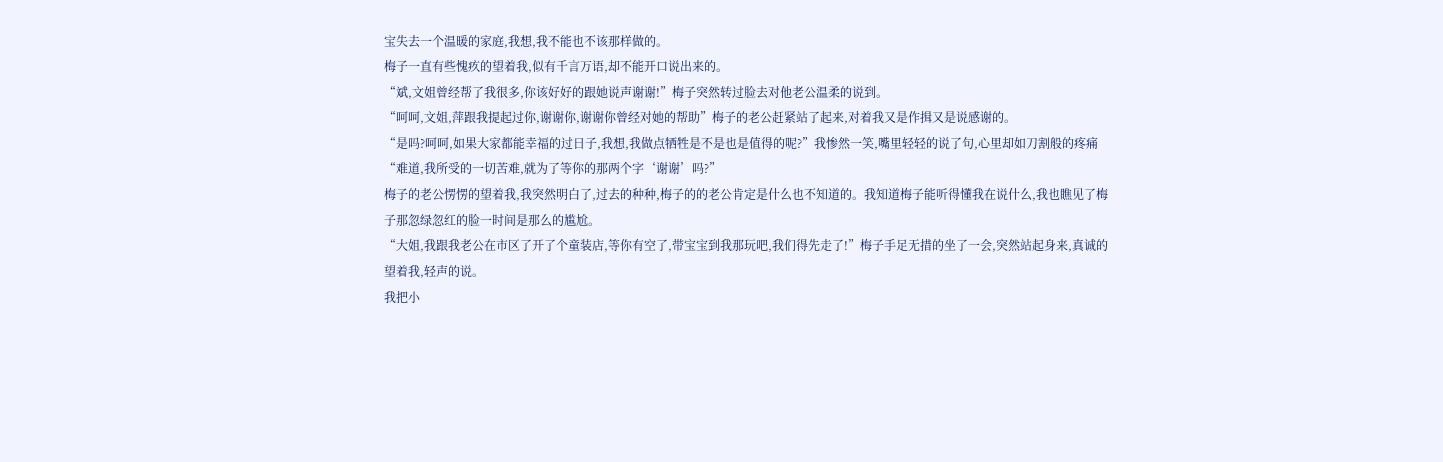宝失去一个温暖的家庭,我想,我不能也不该那样做的。
梅子一直有些愧疚的望着我,似有千言万语,却不能开口说出来的。
“斌,文姐曾经帮了我很多,你该好好的跟她说声谢谢!”梅子突然转过脸去对他老公温柔的说到。
“呵呵,文姐,萍跟我提起过你,谢谢你,谢谢你曾经对她的帮助”梅子的老公赶紧站了起来,对着我又是作揖又是说感谢的。
“是吗?呵呵,如果大家都能幸福的过日子,我想,我做点牺牲是不是也是值得的呢?”我惨然一笑,嘴里轻轻的说了句,心里却如刀割般的疼痛“难道,我所受的一切苦难,就为了等你的那两个字‘谢谢’吗?”
梅子的老公愣愣的望着我,我突然明白了,过去的种种,梅子的的老公肯定是什么也不知道的。我知道梅子能听得懂我在说什么,我也瞧见了梅子那忽绿忽红的脸一时间是那么的尴尬。
“大姐,我跟我老公在市区了开了个童装店,等你有空了,带宝宝到我那玩吧,我们得先走了!”梅子手足无措的坐了一会,突然站起身来,真诚的望着我,轻声的说。
我把小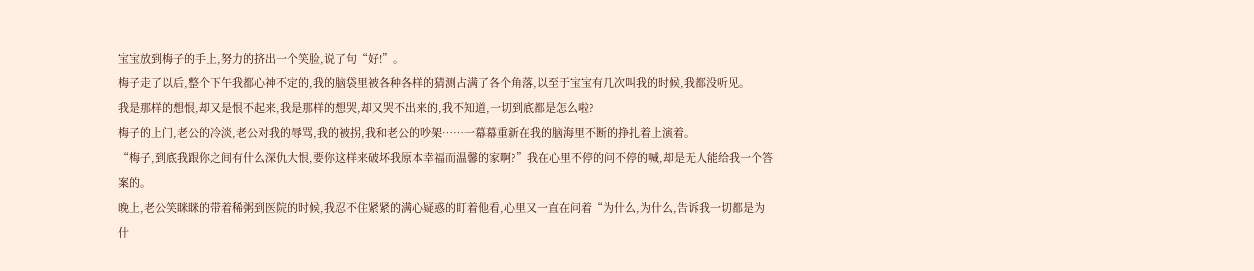宝宝放到梅子的手上,努力的挤出一个笑脸,说了句“好!”。
梅子走了以后,整个下午我都心神不定的,我的脑袋里被各种各样的猜测占满了各个角落,以至于宝宝有几次叫我的时候,我都没听见。
我是那样的想恨,却又是恨不起来,我是那样的想哭,却又哭不出来的,我不知道,一切到底都是怎么啦?
梅子的上门,老公的冷淡,老公对我的辱骂,我的被拐,我和老公的吵架……一幕幕重新在我的脑海里不断的挣扎着上演着。
“梅子,到底我跟你之间有什么深仇大恨,要你这样来破坏我原本幸福而温馨的家啊?”我在心里不停的问不停的喊,却是无人能给我一个答案的。
晚上,老公笑眯眯的带着稀粥到医院的时候,我忍不住紧紧的满心疑惑的盯着他看,心里又一直在问着“为什么,为什么,告诉我一切都是为什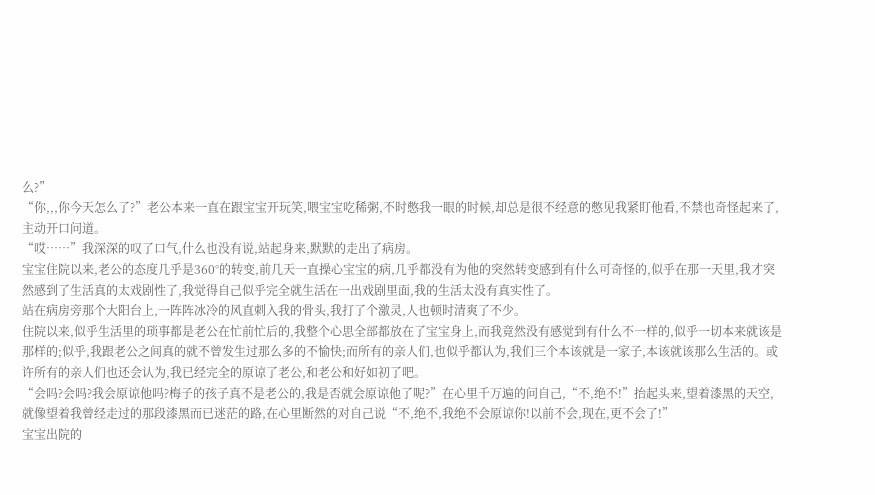么?”
“你,,,你今天怎么了?”老公本来一直在跟宝宝开玩笑,喂宝宝吃稀粥,不时憋我一眼的时候,却总是很不经意的憋见我紧盯他看,不禁也奇怪起来了,主动开口问道。
“哎……”我深深的叹了口气,什么也没有说,站起身来,默默的走出了病房。
宝宝住院以来,老公的态度几乎是360°的转变,前几天一直操心宝宝的病,几乎都没有为他的突然转变感到有什么可奇怪的,似乎在那一天里,我才突然感到了生活真的太戏剧性了,我觉得自己似乎完全就生活在一出戏剧里面,我的生活太没有真实性了。
站在病房旁那个大阳台上,一阵阵冰冷的风直刺入我的骨头,我打了个激灵,人也顿时清爽了不少。
住院以来,似乎生活里的琐事都是老公在忙前忙后的,我整个心思全部都放在了宝宝身上,而我竟然没有感觉到有什么不一样的,似乎一切本来就该是那样的;似乎,我跟老公之间真的就不曾发生过那么多的不愉快;而所有的亲人们,也似乎都认为,我们三个本该就是一家子,本该就该那么生活的。或许所有的亲人们也还会认为,我已经完全的原谅了老公,和老公和好如初了吧。
“会吗?会吗?我会原谅他吗?梅子的孩子真不是老公的,我是否就会原谅他了呢?”在心里千万遍的问自己,“不,绝不!”抬起头来,望着漆黑的天空,就像望着我曾经走过的那段漆黑而已迷茫的路,在心里断然的对自己说“不,绝不,我绝不会原谅你!以前不会,现在,更不会了!”
宝宝出院的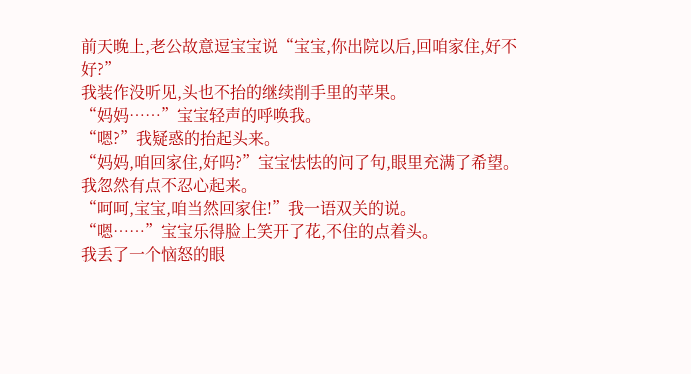前天晚上,老公故意逗宝宝说“宝宝,你出院以后,回咱家住,好不好?”
我装作没听见,头也不抬的继续削手里的苹果。
“妈妈……”宝宝轻声的呼唤我。
“嗯?”我疑惑的抬起头来。
“妈妈,咱回家住,好吗?”宝宝怯怯的问了句,眼里充满了希望。
我忽然有点不忍心起来。
“呵呵,宝宝,咱当然回家住!”我一语双关的说。
“嗯……”宝宝乐得脸上笑开了花,不住的点着头。
我丢了一个恼怒的眼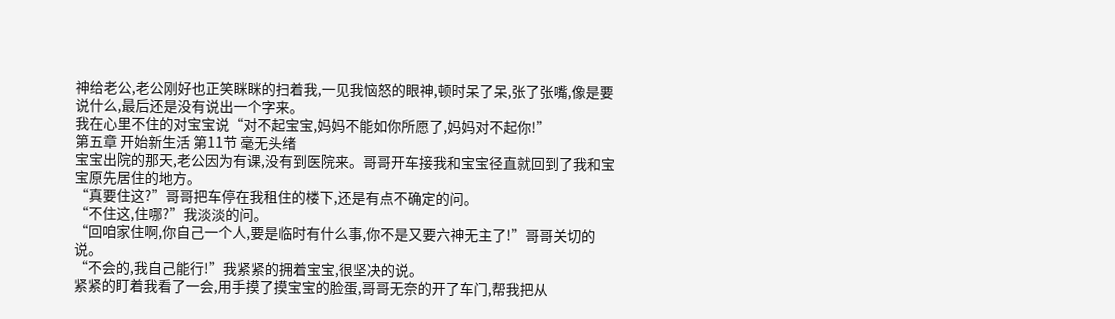神给老公,老公刚好也正笑眯眯的扫着我,一见我恼怒的眼神,顿时呆了呆,张了张嘴,像是要说什么,最后还是没有说出一个字来。
我在心里不住的对宝宝说“对不起宝宝,妈妈不能如你所愿了,妈妈对不起你!”
第五章 开始新生活 第11节 毫无头绪
宝宝出院的那天,老公因为有课,没有到医院来。哥哥开车接我和宝宝径直就回到了我和宝宝原先居住的地方。
“真要住这?”哥哥把车停在我租住的楼下,还是有点不确定的问。
“不住这,住哪?”我淡淡的问。
“回咱家住啊,你自己一个人,要是临时有什么事,你不是又要六神无主了!”哥哥关切的说。
“不会的,我自己能行!”我紧紧的拥着宝宝,很坚决的说。
紧紧的盯着我看了一会,用手摸了摸宝宝的脸蛋,哥哥无奈的开了车门,帮我把从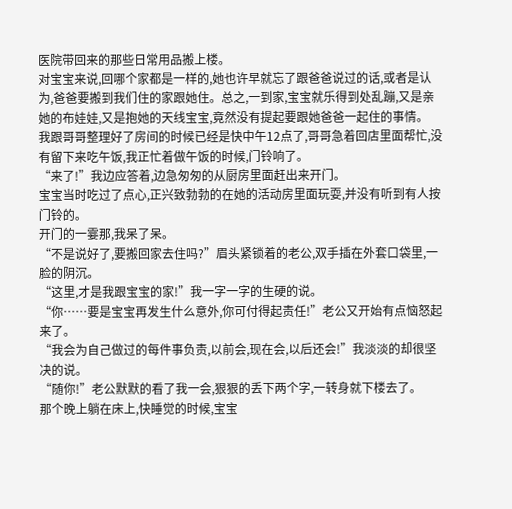医院带回来的那些日常用品搬上楼。
对宝宝来说,回哪个家都是一样的,她也许早就忘了跟爸爸说过的话,或者是认为,爸爸要搬到我们住的家跟她住。总之,一到家,宝宝就乐得到处乱蹦,又是亲她的布娃娃,又是抱她的天线宝宝,竟然没有提起要跟她爸爸一起住的事情。
我跟哥哥整理好了房间的时候已经是快中午12点了,哥哥急着回店里面帮忙,没有留下来吃午饭,我正忙着做午饭的时候,门铃响了。
“来了!”我边应答着,边急匆匆的从厨房里面赶出来开门。
宝宝当时吃过了点心,正兴致勃勃的在她的活动房里面玩耍,并没有听到有人按门铃的。
开门的一霎那,我呆了呆。
“不是说好了,要搬回家去住吗?”眉头紧锁着的老公,双手插在外套口袋里,一脸的阴沉。
“这里,才是我跟宝宝的家!”我一字一字的生硬的说。
“你……要是宝宝再发生什么意外,你可付得起责任!”老公又开始有点恼怒起来了。
“我会为自己做过的每件事负责,以前会,现在会,以后还会!”我淡淡的却很坚决的说。
“随你!”老公默默的看了我一会,狠狠的丢下两个字,一转身就下楼去了。
那个晚上躺在床上,快睡觉的时候,宝宝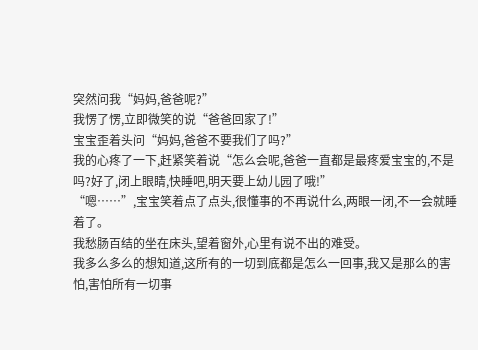突然问我“妈妈,爸爸呢?”
我愣了愣,立即微笑的说“爸爸回家了!”
宝宝歪着头问“妈妈,爸爸不要我们了吗?”
我的心疼了一下,赶紧笑着说“怎么会呢,爸爸一直都是最疼爱宝宝的,不是吗?好了,闭上眼睛,快睡吧,明天要上幼儿园了哦!”
“嗯……”,宝宝笑着点了点头,很懂事的不再说什么,两眼一闭,不一会就睡着了。
我愁肠百结的坐在床头,望着窗外,心里有说不出的难受。
我多么多么的想知道,这所有的一切到底都是怎么一回事,我又是那么的害怕,害怕所有一切事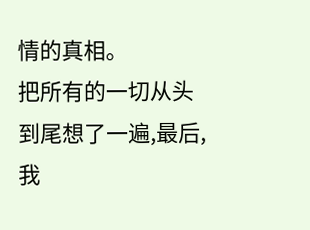情的真相。
把所有的一切从头到尾想了一遍,最后,我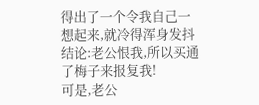得出了一个令我自己一想起来,就冷得浑身发抖结论:老公恨我,所以买通了梅子来报复我!
可是,老公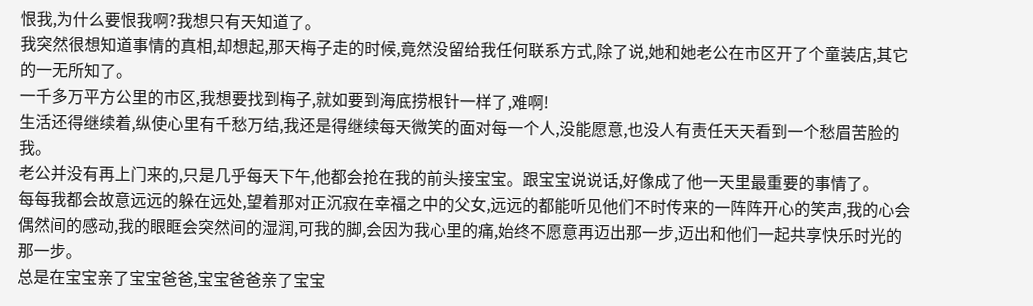恨我,为什么要恨我啊?我想只有天知道了。
我突然很想知道事情的真相,却想起,那天梅子走的时候,竟然没留给我任何联系方式,除了说,她和她老公在市区开了个童装店,其它的一无所知了。
一千多万平方公里的市区,我想要找到梅子,就如要到海底捞根针一样了,难啊!
生活还得继续着,纵使心里有千愁万结,我还是得继续每天微笑的面对每一个人,没能愿意,也没人有责任天天看到一个愁眉苦脸的我。
老公并没有再上门来的,只是几乎每天下午,他都会抢在我的前头接宝宝。跟宝宝说说话,好像成了他一天里最重要的事情了。
每每我都会故意远远的躲在远处,望着那对正沉寂在幸福之中的父女,远远的都能听见他们不时传来的一阵阵开心的笑声,我的心会偶然间的感动,我的眼眶会突然间的湿润,可我的脚,会因为我心里的痛,始终不愿意再迈出那一步,迈出和他们一起共享快乐时光的那一步。
总是在宝宝亲了宝宝爸爸,宝宝爸爸亲了宝宝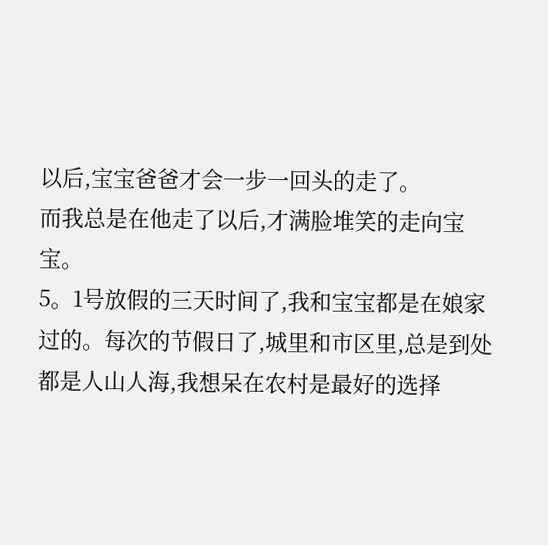以后,宝宝爸爸才会一步一回头的走了。
而我总是在他走了以后,才满脸堆笑的走向宝宝。
5。1号放假的三天时间了,我和宝宝都是在娘家过的。每次的节假日了,城里和市区里,总是到处都是人山人海,我想呆在农村是最好的选择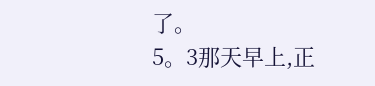了。
5。3那天早上,正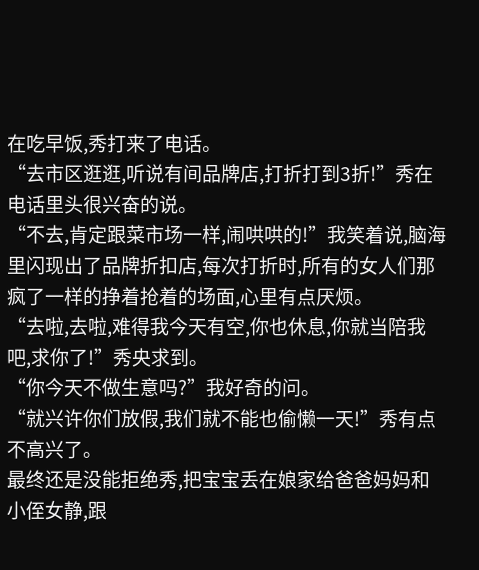在吃早饭,秀打来了电话。
“去市区逛逛,听说有间品牌店,打折打到3折!”秀在电话里头很兴奋的说。
“不去,肯定跟菜市场一样,闹哄哄的!”我笑着说,脑海里闪现出了品牌折扣店,每次打折时,所有的女人们那疯了一样的挣着抢着的场面,心里有点厌烦。
“去啦,去啦,难得我今天有空,你也休息,你就当陪我吧,求你了!”秀央求到。
“你今天不做生意吗?”我好奇的问。
“就兴许你们放假,我们就不能也偷懒一天!”秀有点不高兴了。
最终还是没能拒绝秀,把宝宝丢在娘家给爸爸妈妈和小侄女静,跟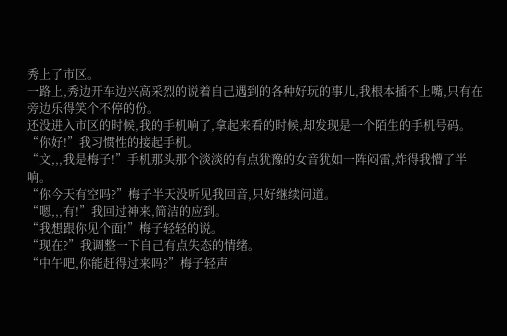秀上了市区。
一路上,秀边开车边兴高采烈的说着自己遇到的各种好玩的事儿,我根本插不上嘴,只有在旁边乐得笑个不停的份。
还没进入市区的时候,我的手机响了,拿起来看的时候,却发现是一个陌生的手机号码。
“你好!”我习惯性的接起手机。
“文,,,我是梅子!”手机那头那个淡淡的有点犹豫的女音犹如一阵闷雷,炸得我懵了半响。
“你今天有空吗?”梅子半天没听见我回音,只好继续问道。
“嗯,,,有!”我回过神来,简洁的应到。
“我想跟你见个面!”梅子轻轻的说。
“现在?”我调整一下自己有点失态的情绪。
“中午吧,你能赶得过来吗?”梅子轻声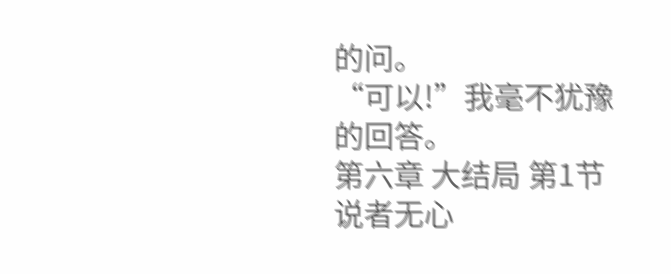的问。
“可以!”我毫不犹豫的回答。
第六章 大结局 第1节 说者无心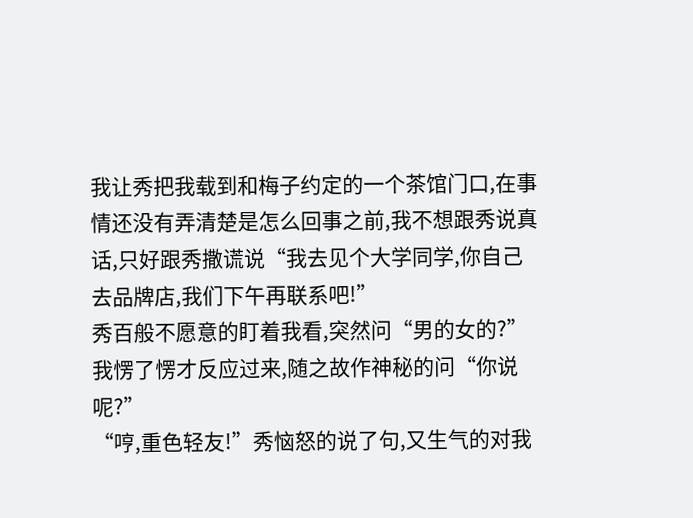我让秀把我载到和梅子约定的一个茶馆门口,在事情还没有弄清楚是怎么回事之前,我不想跟秀说真话,只好跟秀撒谎说“我去见个大学同学,你自己去品牌店,我们下午再联系吧!”
秀百般不愿意的盯着我看,突然问“男的女的?”
我愣了愣才反应过来,随之故作神秘的问“你说呢?”
“哼,重色轻友!”秀恼怒的说了句,又生气的对我